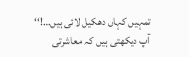تمہیں کہاں دھکیل لائی ہیں…!‘‘
آپ دیکھتی ہیں کہ معاشرتی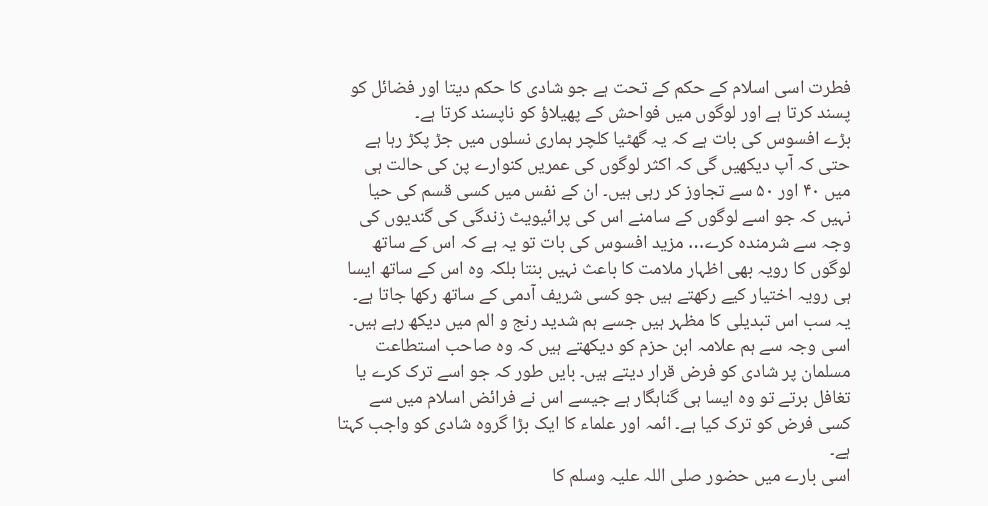فطرت اسی اسلام کے حکم کے تحت ہے جو شادی کا حکم دیتا اور فضائل کو پسند کرتا ہے اور لوگوں میں فواحش کے پھیلاؤ کو ناپسند کرتا ہے۔
بڑے افسوس کی بات ہے کہ یہ گھٹیا کلچر ہماری نسلوں میں جڑ پکڑ رہا ہے حتی کہ آپ دیکھیں گی کہ اکثر لوگوں کی عمریں کنوارے پن کی حالت ہی میں ۴۰ اور ۵۰ سے تجاوز کر رہی ہیں۔ ان کے نفس میں کسی قسم کی حیا نہیں کہ جو اسے لوگوں کے سامنے اس کی پرائیویٹ زندگی کی گندیوں کی وجہ سے شرمندہ کرے… مزید افسوس کی بات تو یہ ہے کہ اس کے ساتھ لوگوں کا رویہ بھی اظہار ملامت کا باعث نہیں بنتا بلکہ وہ اس کے ساتھ ایسا ہی رویہ اختیار کیے رکھتے ہیں جو کسی شریف آدمی کے ساتھ رکھا جاتا ہے۔ یہ سب اس تبدیلی کا مظہر ہیں جسے ہم شدید رنج و الم میں دیکھ رہے ہیں۔
اسی وجہ سے ہم علامہ ابن حزم کو دیکھتے ہیں کہ وہ صاحب استطاعت مسلمان پر شادی کو فرض قرار دیتے ہیں۔ بایں طور کہ جو اسے ترک کرے یا تغافل برتے تو وہ ایسا ہی گناہگار ہے جیسے اس نے فرائض اسلام میں سے کسی فرض کو ترک کیا ہے۔ ائمہ اور علماء کا ایک بڑا گروہ شادی کو واجب کہتا ہے۔
اسی بارے میں حضور صلی اللہ علیہ وسلم کا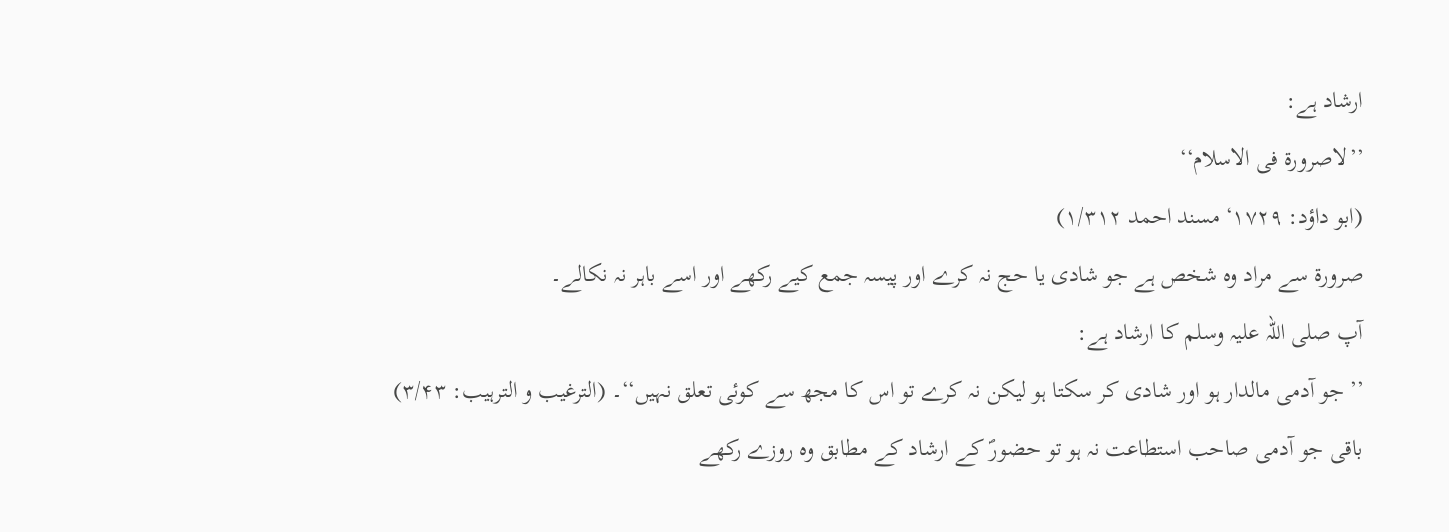ارشاد ہے:
’’لاصرورۃ فی الاسلام‘‘
(ابو داؤد: ۱۷۲۹‘ مسند احمد ۱/۳۱۲)
صرورۃ سے مراد وہ شخص ہے جو شادی یا حج نہ کرے اور پیسہ جمع کیے رکھے اور اسے باہر نہ نکالے۔
آپ صلی اللہ علیہ وسلم کا ارشاد ہے:
’’ جو آدمی مالدار ہو اور شادی کر سکتا ہو لیکن نہ کرے تو اس کا مجھ سے کوئی تعلق نہیں‘‘۔ (الترغیب و الترہیب: ۳/۴۳)
باقی جو آدمی صاحب استطاعت نہ ہو تو حضورؐ کے ارشاد کے مطابق وہ روزے رکھے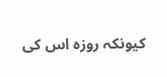کیونکہ روزہ اس کی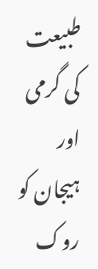طبیعت کی گرمی اور ہیجان کو روک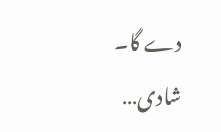دے گا۔
شادی…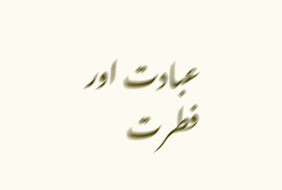عبادت اور فطرت